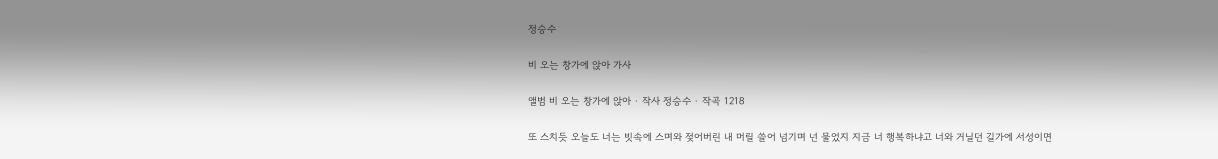정승수

비 오는 창가에 앉아 가사

앨범 비 오는 창가에 앉아 · 작사 정승수 · 작곡 1218

또 스치듯 오늘도 너는 빗속에 스며와 젖어버린 내 머릴 쓸어 넘기며 넌 물었지 지금 너 행복하냐고 너와 거닐던 길가에 서성이면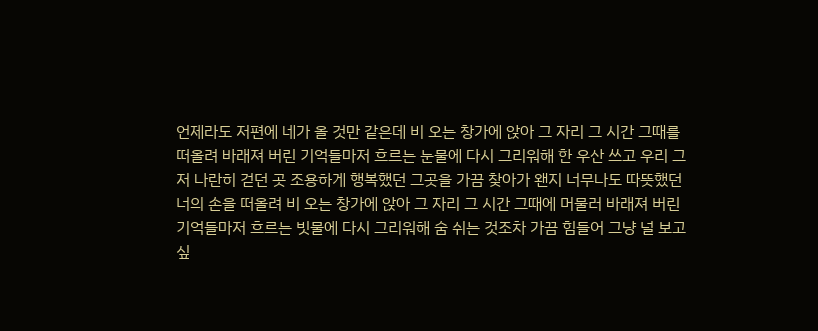언제라도 저편에 네가 올 것만 같은데 비 오는 창가에 앉아 그 자리 그 시간 그때를 떠올려 바래져 버린 기억들마저 흐르는 눈물에 다시 그리워해 한 우산 쓰고 우리 그저 나란히 걷던 곳 조용하게 행복했던 그곳을 가끔 찾아가 왠지 너무나도 따뜻했던 너의 손을 떠올려 비 오는 창가에 앉아 그 자리 그 시간 그때에 머물러 바래져 버린 기억들마저 흐르는 빗물에 다시 그리워해 숨 쉬는 것조차 가끔 힘들어 그냥 널 보고 싶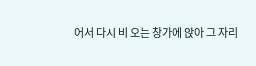어서 다시 비 오는 창가에 앉아 그 자리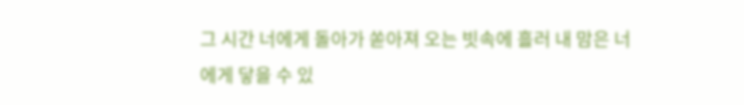그 시간 너에게 돌아가 쏟아져 오는 빗속에 흘러 내 맘은 너에게 닿을 수 있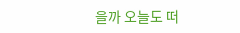을까 오늘도 떠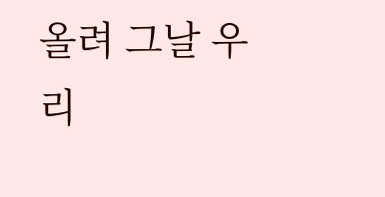올려 그날 우리